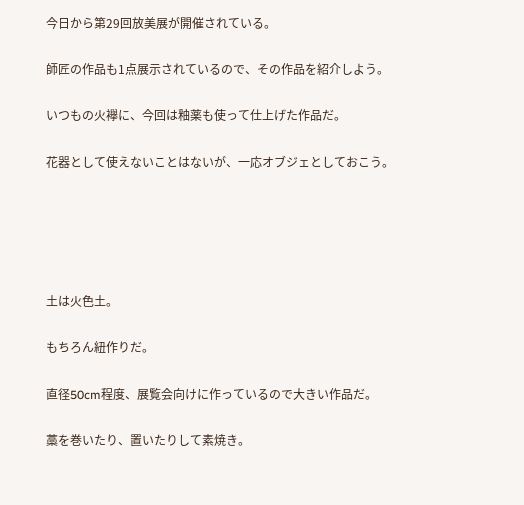今日から第29回放美展が開催されている。

師匠の作品も1点展示されているので、その作品を紹介しよう。

いつもの火襷に、今回は釉薬も使って仕上げた作品だ。

花器として使えないことはないが、一応オブジェとしておこう。





土は火色土。

もちろん紐作りだ。

直径50cm程度、展覧会向けに作っているので大きい作品だ。

藁を巻いたり、置いたりして素焼き。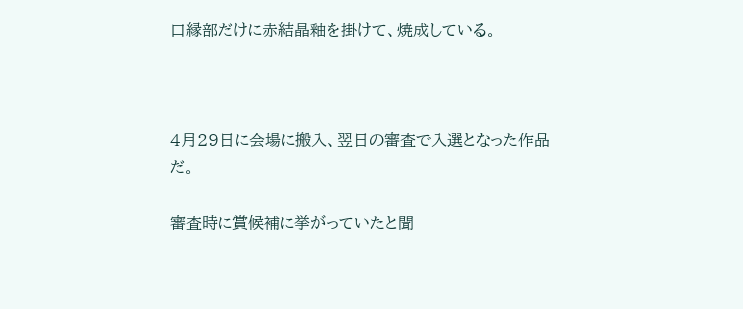口縁部だけに赤結晶釉を掛けて、焼成している。



4月29日に会場に搬入、翌日の審査で入選となった作品だ。

審査時に賞候補に挙がっていたと聞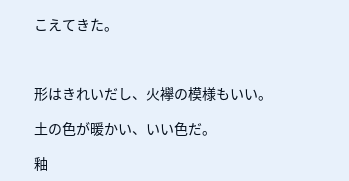こえてきた。



形はきれいだし、火襷の模様もいい。

土の色が暖かい、いい色だ。

釉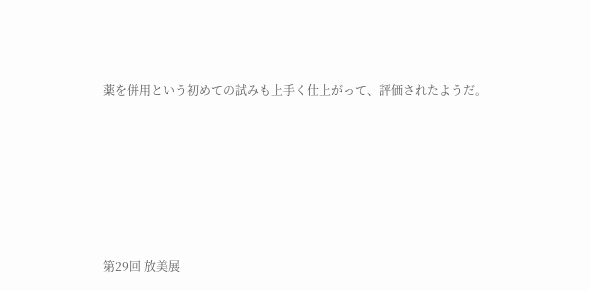薬を併用という初めての試みも上手く仕上がって、評価されたようだ。







第29回 放美展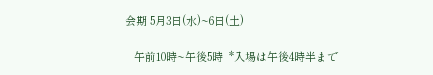会期 5月3日(水)~6日(土)

   午前10時~午後5時  *入場は午後4時半まで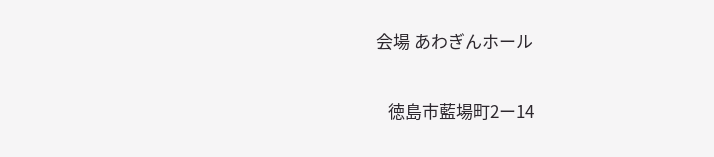会場 あわぎんホール

   徳島市藍場町2ー14